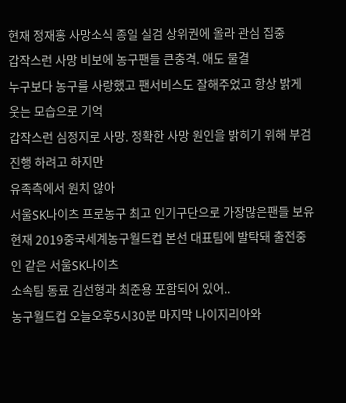현재 정재홍 사망소식 종일 실검 상위권에 올라 관심 집중
갑작스런 사망 비보에 농구팬들 큰충격. 애도 물결
누구보다 농구를 사랑했고 팬서비스도 잘해주었고 항상 밝게 웃는 모습으로 기억
갑작스런 심정지로 사망. 정확한 사망 원인을 밝히기 위해 부검 진행 하려고 하지만
유족측에서 원치 않아
서울SK나이츠 프로농구 최고 인기구단으로 가장많은팬들 보유
현재 2019중국세계농구월드컵 본선 대표팀에 발탁돼 출전중인 같은 서울SK나이츠
소속팀 동료 김선형과 최준용 포함되어 있어..
농구월드컵 오늘오후5시30분 마지막 나이지리아와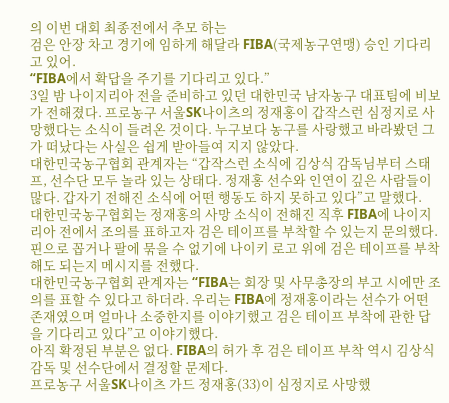의 이번 대회 최종전에서 추모 하는
검은 안장 차고 경기에 임하게 해달라 FIBA(국제농구연맹) 승인 기다리고 있어.
“FIBA에서 확답을 주기를 기다리고 있다.”
3일 밤 나이지리아 전을 준비하고 있던 대한민국 남자농구 대표팀에 비보가 전해졌다. 프로농구 서울SK나이츠의 정재홍이 갑작스런 심정지로 사망했다는 소식이 들려온 것이다. 누구보다 농구를 사랑했고 바라봤던 그가 떠났다는 사실은 쉽게 받아들여 지지 않았다.
대한민국농구협회 관계자는 “갑작스런 소식에 김상식 감독님부터 스태프, 선수단 모두 놀라 있는 상태다. 정재홍 선수와 인연이 깊은 사람들이 많다. 갑자기 전해진 소식에 어떤 행동도 하지 못하고 있다”고 말했다.
대한민국농구협회는 정재홍의 사망 소식이 전해진 직후 FIBA에 나이지리아 전에서 조의를 표하고자 검은 테이프를 부착할 수 있는지 문의했다. 핀으로 꼽거나 팔에 묶을 수 없기에 나이키 로고 위에 검은 테이프를 부착해도 되는지 메시지를 전했다.
대한민국농구협회 관계자는 “FIBA는 회장 및 사무총장의 부고 시에만 조의를 표할 수 있다고 하더라. 우리는 FIBA에 정재홍이라는 선수가 어떤 존재였으며 얼마나 소중한지를 이야기했고 검은 테이프 부착에 관한 답을 기다리고 있다”고 이야기했다.
아직 확정된 부분은 없다. FIBA의 허가 후 검은 테이프 부착 역시 김상식 감독 및 선수단에서 결정할 문제다.
프로농구 서울SK나이츠 가드 정재홍(33)이 심정지로 사망했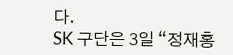다.
SK 구단은 3일 “정재홍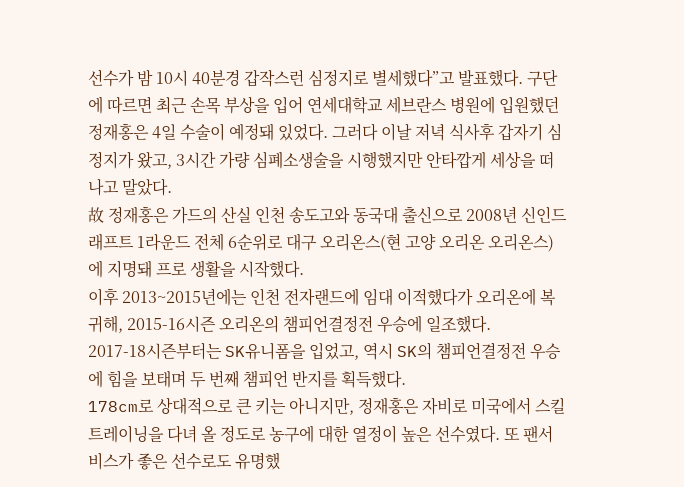선수가 밤 10시 40분경 갑작스런 심정지로 별세했다”고 발표했다. 구단에 따르면 최근 손목 부상을 입어 연세대학교 세브란스 병원에 입원했던 정재홍은 4일 수술이 예정돼 있었다. 그러다 이날 저녁 식사후 갑자기 심정지가 왔고, 3시간 가량 심폐소생술을 시행했지만 안타깝게 세상을 떠나고 말았다.
故 정재홍은 가드의 산실 인천 송도고와 동국대 출신으로 2008년 신인드래프트 1라운드 전체 6순위로 대구 오리온스(현 고양 오리온 오리온스)에 지명돼 프로 생활을 시작했다.
이후 2013~2015년에는 인천 전자랜드에 임대 이적했다가 오리온에 복귀해, 2015-16시즌 오리온의 챔피언결정전 우승에 일조했다.
2017-18시즌부터는 SK유니폼을 입었고, 역시 SK의 챔피언결정전 우승에 힘을 보태며 두 번째 챔피언 반지를 획득했다.
178cm로 상대적으로 큰 키는 아니지만, 정재홍은 자비로 미국에서 스킬 트레이닝을 다녀 올 정도로 농구에 대한 열정이 높은 선수였다. 또 팬서비스가 좋은 선수로도 유명했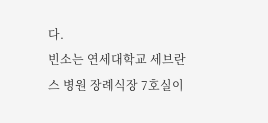다.
빈소는 연세대학교 세브란스 병원 장례식장 7호실이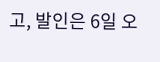고, 발인은 6일 오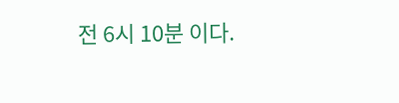전 6시 10분 이다.